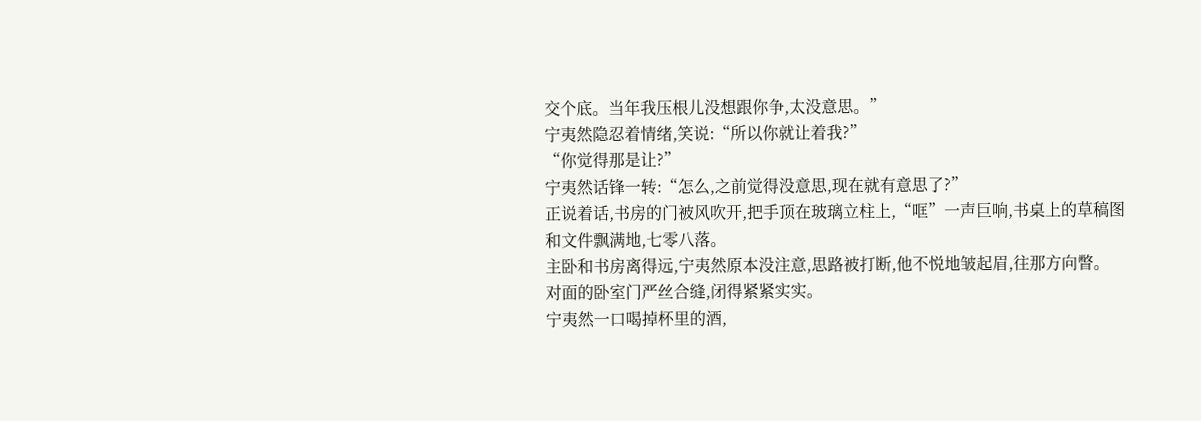交个底。当年我压根儿没想跟你争,太没意思。”
宁夷然隐忍着情绪,笑说:“所以你就让着我?”
“你觉得那是让?”
宁夷然话锋一转:“怎么,之前觉得没意思,现在就有意思了?”
正说着话,书房的门被风吹开,把手顶在玻璃立柱上,“哐”一声巨响,书桌上的草稿图和文件飘满地,七零八落。
主卧和书房离得远,宁夷然原本没注意,思路被打断,他不悦地皱起眉,往那方向瞥。
对面的卧室门严丝合缝,闭得紧紧实实。
宁夷然一口喝掉杯里的酒,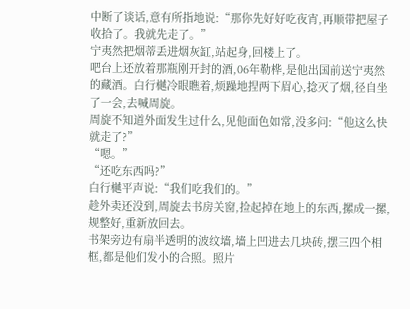中断了谈话,意有所指地说:“那你先好好吃夜宵,再顺带把屋子收拾了。我就先走了。”
宁夷然把烟蒂丢进烟灰缸,站起身,回楼上了。
吧台上还放着那瓶刚开封的酒,06年勒桦,是他出国前送宁夷然的藏酒。白行樾冷眼瞧着,烦躁地捏两下眉心,捻灭了烟,径自坐了一会,去喊周旋。
周旋不知道外面发生过什么,见他面色如常,没多问:“他这么快就走了?”
“嗯。”
“还吃东西吗?”
白行樾平声说:“我们吃我们的。”
趁外卖还没到,周旋去书房关窗,捡起掉在地上的东西,摞成一摞,规整好,重新放回去。
书架旁边有扇半透明的波纹墙,墙上凹进去几块砖,摆三四个相框,都是他们发小的合照。照片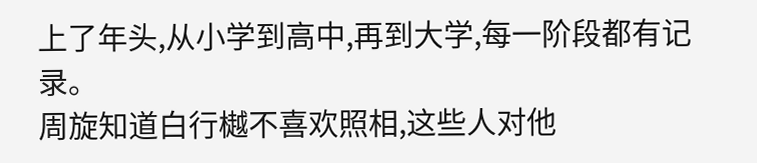上了年头,从小学到高中,再到大学,每一阶段都有记录。
周旋知道白行樾不喜欢照相,这些人对他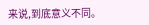来说,到底意义不同。